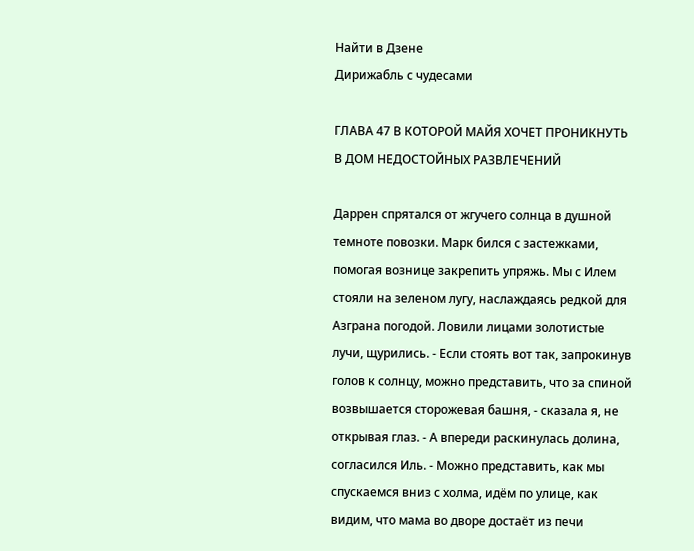Найти в Дзене
Дирижабль с чудесами

ГЛАВА 47 В КОТОРОЙ МАЙЯ ХОЧЕТ ПРОНИКНУТЬ В ДОМ НЕДОСТОЙНЫХ РАЗВЛЕЧЕНИЙ

Даррен спрятался от жгучего солнца в душной темноте повозки. Марк бился с застежками, помогая вознице закрепить упряжь. Мы с Илем стояли на зеленом лугу, наслаждаясь редкой для Азграна погодой. Ловили лицами золотистые лучи, щурились. - Если стоять вот так, запрокинув голов к солнцу, можно представить, что за спиной возвышается сторожевая башня, - сказала я, не открывая глаз. - А впереди раскинулась долина, согласился Иль. - Можно представить, как мы спускаемся вниз с холма, идём по улице, как видим, что мама во дворе достаёт из печи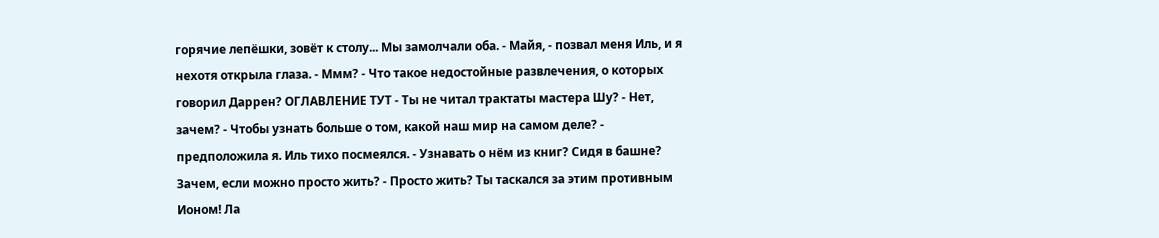горячие лепёшки, зовёт к столу... Мы замолчали оба. - Майя, - позвал меня Иль, и я нехотя открыла глаза. - Ммм? - Что такое недостойные развлечения, о которых говорил Даррен? ОГЛАВЛЕНИЕ ТУТ - Ты не читал трактаты мастера Шу? - Нет, зачем? - Чтобы узнать больше о том, какой наш мир на самом деле? - предположила я. Иль тихо посмеялся. - Узнавать о нём из книг? Сидя в башне? Зачем, если можно просто жить? - Просто жить? Ты таскался за этим противным Ионом! Ла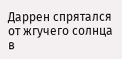Даррен спрятался от жгучего солнца в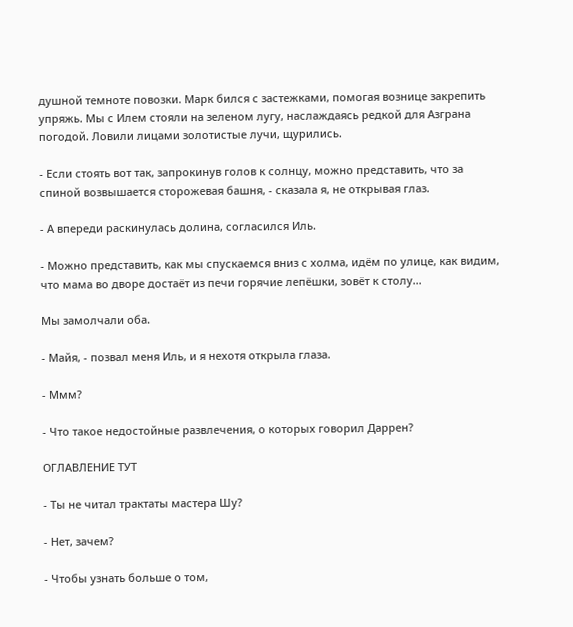душной темноте повозки. Марк бился с застежками, помогая вознице закрепить упряжь. Мы с Илем стояли на зеленом лугу, наслаждаясь редкой для Азграна погодой. Ловили лицами золотистые лучи, щурились.

- Если стоять вот так, запрокинув голов к солнцу, можно представить, что за спиной возвышается сторожевая башня, - сказала я, не открывая глаз.

- А впереди раскинулась долина, согласился Иль.

- Можно представить, как мы спускаемся вниз с холма, идём по улице, как видим, что мама во дворе достаёт из печи горячие лепёшки, зовёт к столу...

Мы замолчали оба.

- Майя, - позвал меня Иль, и я нехотя открыла глаза.

- Ммм?

- Что такое недостойные развлечения, о которых говорил Даррен?

ОГЛАВЛЕНИЕ ТУТ

- Ты не читал трактаты мастера Шу?

- Нет, зачем?

- Чтобы узнать больше о том,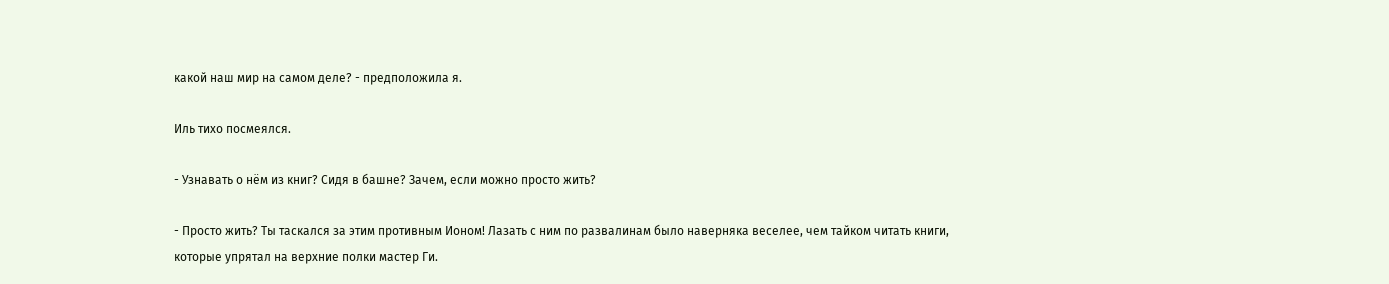какой наш мир на самом деле? - предположила я.

Иль тихо посмеялся.

- Узнавать о нём из книг? Сидя в башне? Зачем, если можно просто жить?

- Просто жить? Ты таскался за этим противным Ионом! Лазать с ним по развалинам было наверняка веселее, чем тайком читать книги, которые упрятал на верхние полки мастер Ги.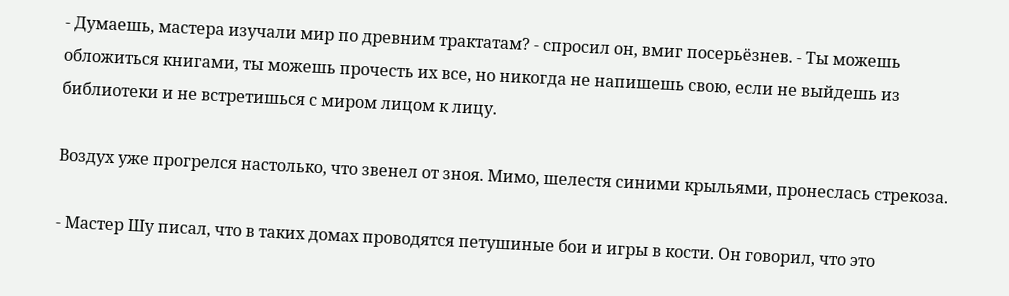- Думаешь, мастера изучали мир по древним трактатам? - спросил он, вмиг посерьёзнев. - Ты можешь обложиться книгами, ты можешь прочесть их все, но никогда не напишешь свою, если не выйдешь из библиотеки и не встретишься с миром лицом к лицу.

Воздух уже прогрелся настолько, что звенел от зноя. Мимо, шелестя синими крыльями, пронеслась стрекоза.

- Мастер Шу писал, что в таких домах проводятся петушиные бои и игры в кости. Он говорил, что это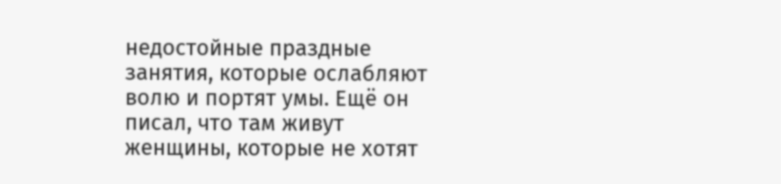недостойные праздные занятия, которые ослабляют волю и портят умы. Ещё он писал, что там живут женщины, которые не хотят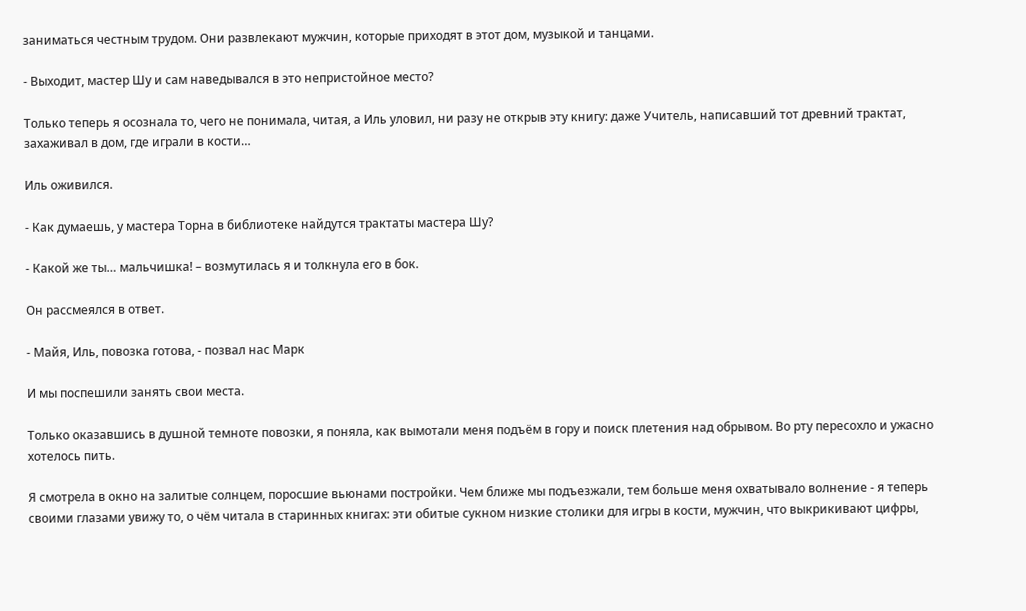заниматься честным трудом. Они развлекают мужчин, которые приходят в этот дом, музыкой и танцами.

- Выходит, мастер Шу и сам наведывался в это непристойное место?

Только теперь я осознала то, чего не понимала, читая, а Иль уловил, ни разу не открыв эту книгу: даже Учитель, написавший тот древний трактат, захаживал в дом, где играли в кости…

Иль оживился.

- Как думаешь, у мастера Торна в библиотеке найдутся трактаты мастера Шу?

- Какой же ты… мальчишка! – возмутилась я и толкнула его в бок.

Он рассмеялся в ответ.

- Майя, Иль, повозка готова, - позвал нас Марк

И мы поспешили занять свои места.

Только оказавшись в душной темноте повозки, я поняла, как вымотали меня подъём в гору и поиск плетения над обрывом. Во рту пересохло и ужасно хотелось пить.

Я смотрела в окно на залитые солнцем, поросшие вьюнами постройки. Чем ближе мы подъезжали, тем больше меня охватывало волнение - я теперь своими глазами увижу то, о чём читала в старинных книгах: эти обитые сукном низкие столики для игры в кости, мужчин, что выкрикивают цифры,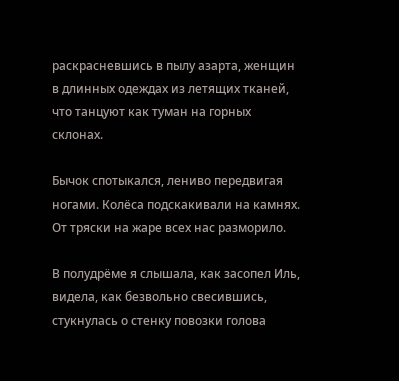раскрасневшись в пылу азарта, женщин в длинных одеждах из летящих тканей, что танцуют как туман на горных склонах.

Бычок спотыкался, лениво передвигая ногами. Колёса подскакивали на камнях. От тряски на жаре всех нас разморило.

В полудрёме я слышала, как засопел Иль, видела, как безвольно свесившись, стукнулась о стенку повозки голова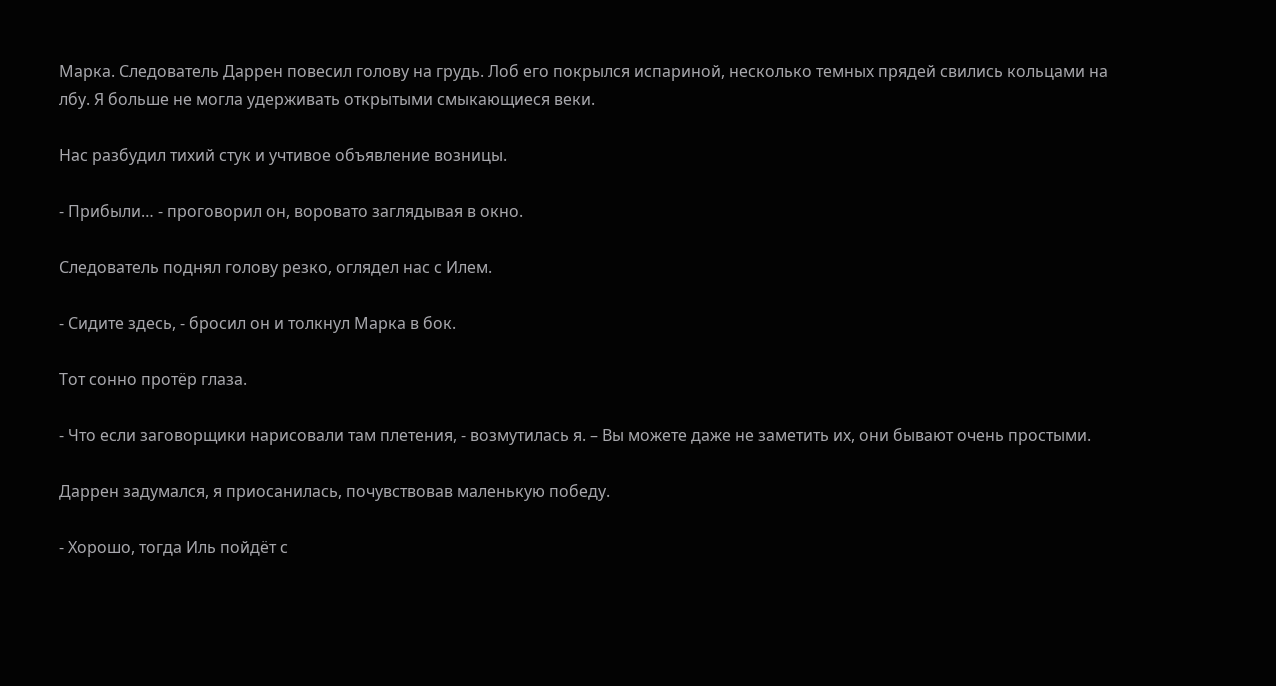Марка. Следователь Даррен повесил голову на грудь. Лоб его покрылся испариной, несколько темных прядей свились кольцами на лбу. Я больше не могла удерживать открытыми смыкающиеся веки.

Нас разбудил тихий стук и учтивое объявление возницы.

- Прибыли… - проговорил он, воровато заглядывая в окно.

Следователь поднял голову резко, оглядел нас с Илем.

- Сидите здесь, - бросил он и толкнул Марка в бок.

Тот сонно протёр глаза.

- Что если заговорщики нарисовали там плетения, - возмутилась я. – Вы можете даже не заметить их, они бывают очень простыми.

Даррен задумался, я приосанилась, почувствовав маленькую победу.

- Хорошо, тогда Иль пойдёт с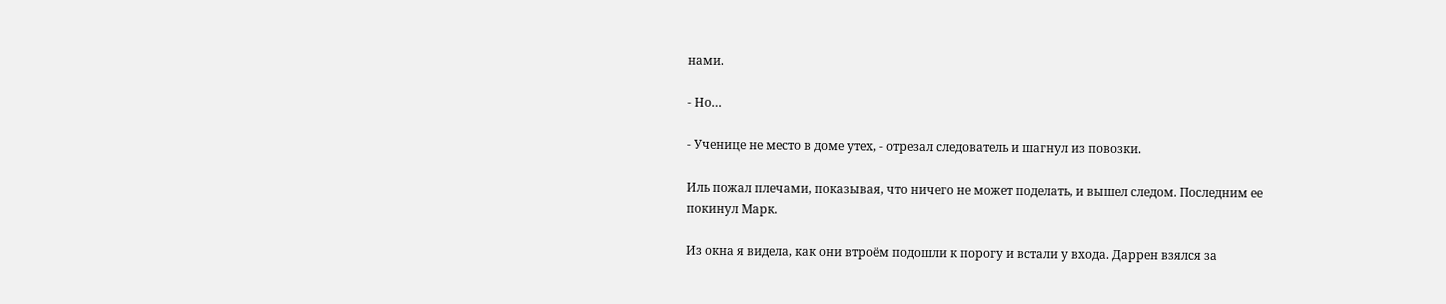нами.

- Но…

- Ученице не место в доме утех, - отрезал следователь и шагнул из повозки.

Иль пожал плечами, показывая, что ничего не может поделать, и вышел следом. Последним ее покинул Марк.

Из окна я видела, как они втроём подошли к порогу и встали у входа. Даррен взялся за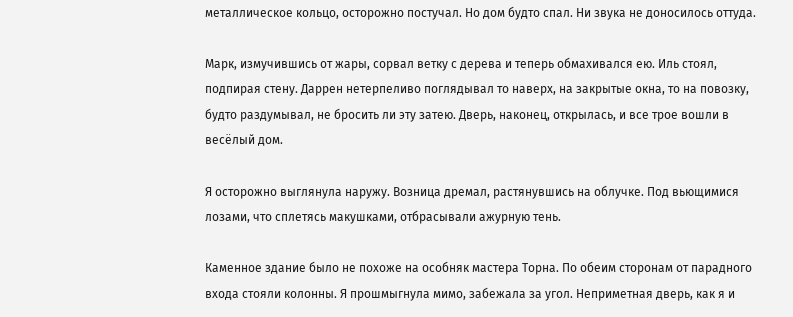металлическое кольцо, осторожно постучал. Но дом будто спал. Ни звука не доносилось оттуда.

Марк, измучившись от жары, сорвал ветку с дерева и теперь обмахивался ею. Иль стоял, подпирая стену. Даррен нетерпеливо поглядывал то наверх, на закрытые окна, то на повозку, будто раздумывал, не бросить ли эту затею. Дверь, наконец, открылась, и все трое вошли в весёлый дом.

Я осторожно выглянула наружу. Возница дремал, растянувшись на облучке. Под вьющимися лозами, что сплетясь макушками, отбрасывали ажурную тень.

Каменное здание было не похоже на особняк мастера Торна. По обеим сторонам от парадного входа стояли колонны. Я прошмыгнула мимо, забежала за угол. Неприметная дверь, как я и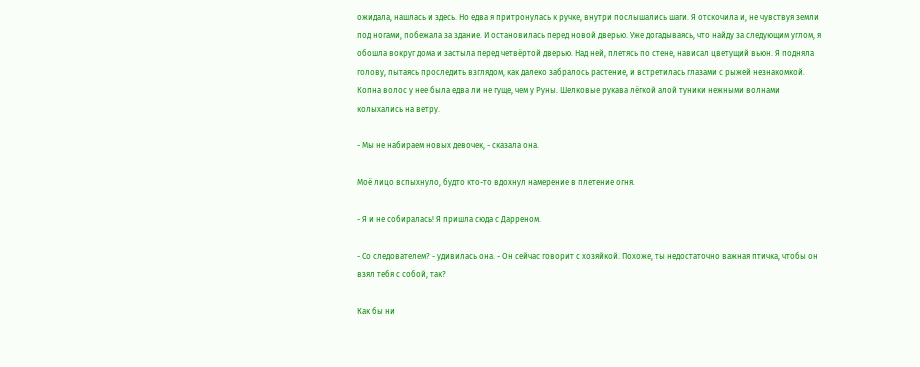ожидала, нашлась и здесь. Но едва я притронулась к ручке, внутри послышались шаги. Я отскочила и, не чувствуя земли под ногами, побежала за здание. И остановилась перед новой дверью. Уже догадываясь, что найду за следующим углом, я обошла вокруг дома и застыла перед четвёртой дверью. Над ней, плетясь по стене, нависал цветущий вьюн. Я подняла голову, пытаясь проследить взглядом, как далеко забралось растение, и встретилась глазами с рыжей незнакомкой. Копна волос у нее была едва ли не гуще, чем у Руны. Шелковые рукава лёгкой алой туники нежными волнами колыхались на ветру.

- Мы не набираем новых девочек, - сказала она.

Моё лицо вспыхнуло, будто кто-то вдохнул намерение в плетение огня.

- Я и не собиралась! Я пришла сюда с Дарреном.

- Со следователем? - удивилась она. - Он сейчас говорит с хозяйкой. Похоже, ты недостаточно важная птичка, чтобы он взял тебя с собой, так?

Как бы ни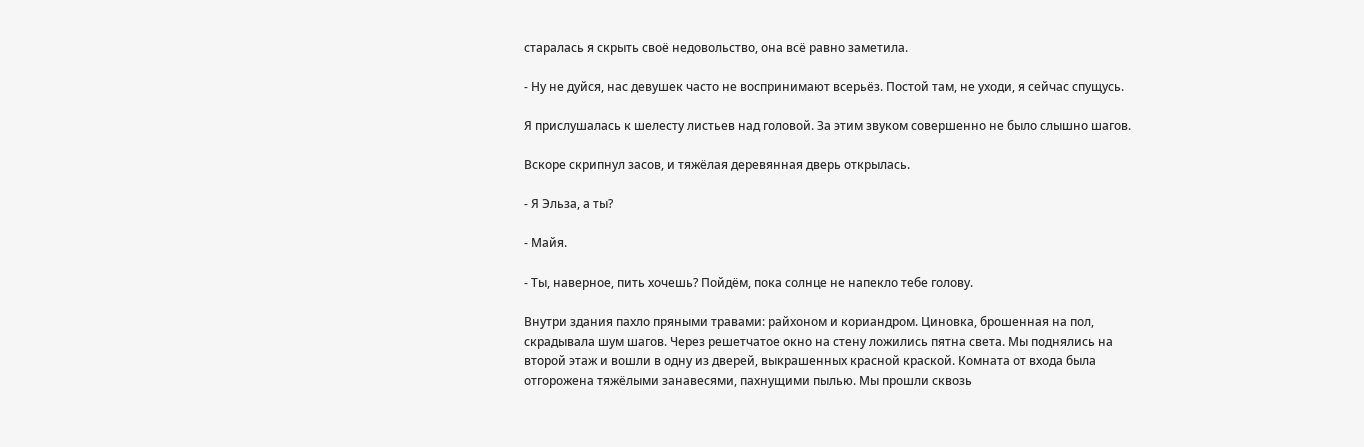старалась я скрыть своё недовольство, она всё равно заметила.

- Ну не дуйся, нас девушек часто не воспринимают всерьёз. Постой там, не уходи, я сейчас спущусь.

Я прислушалась к шелесту листьев над головой. За этим звуком совершенно не было слышно шагов.

Вскоре скрипнул засов, и тяжёлая деревянная дверь открылась.

- Я Эльза, а ты?

- Майя.

- Ты, наверное, пить хочешь? Пойдём, пока солнце не напекло тебе голову.

Внутри здания пахло пряными травами: райхоном и кориандром. Циновка, брошенная на пол, скрадывала шум шагов. Через решетчатое окно на стену ложились пятна света. Мы поднялись на второй этаж и вошли в одну из дверей, выкрашенных красной краской. Комната от входа была отгорожена тяжёлыми занавесями, пахнущими пылью. Мы прошли сквозь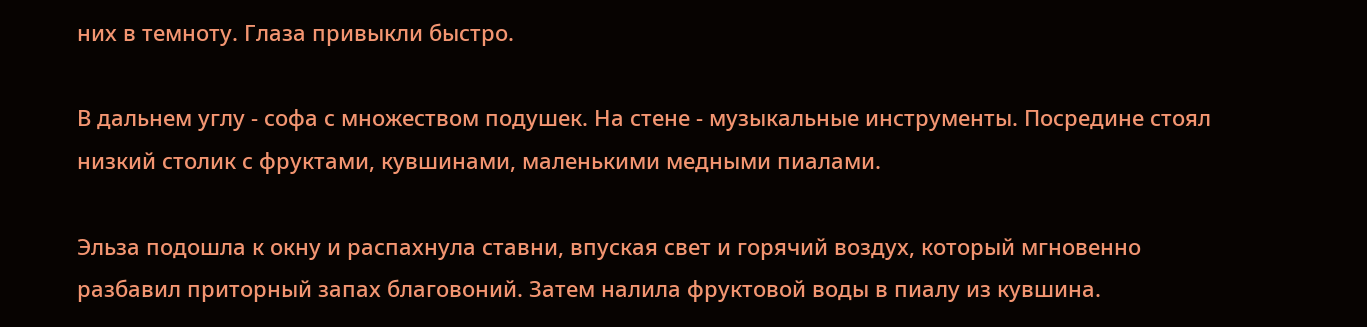них в темноту. Глаза привыкли быстро.

В дальнем углу - софа с множеством подушек. На стене - музыкальные инструменты. Посредине стоял низкий столик с фруктами, кувшинами, маленькими медными пиалами.

Эльза подошла к окну и распахнула ставни, впуская свет и горячий воздух, который мгновенно разбавил приторный запах благовоний. Затем налила фруктовой воды в пиалу из кувшина.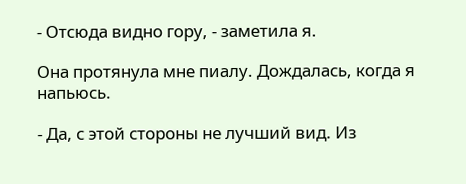- Отсюда видно гору, - заметила я.

Она протянула мне пиалу. Дождалась, когда я напьюсь.

- Да, с этой стороны не лучший вид. Из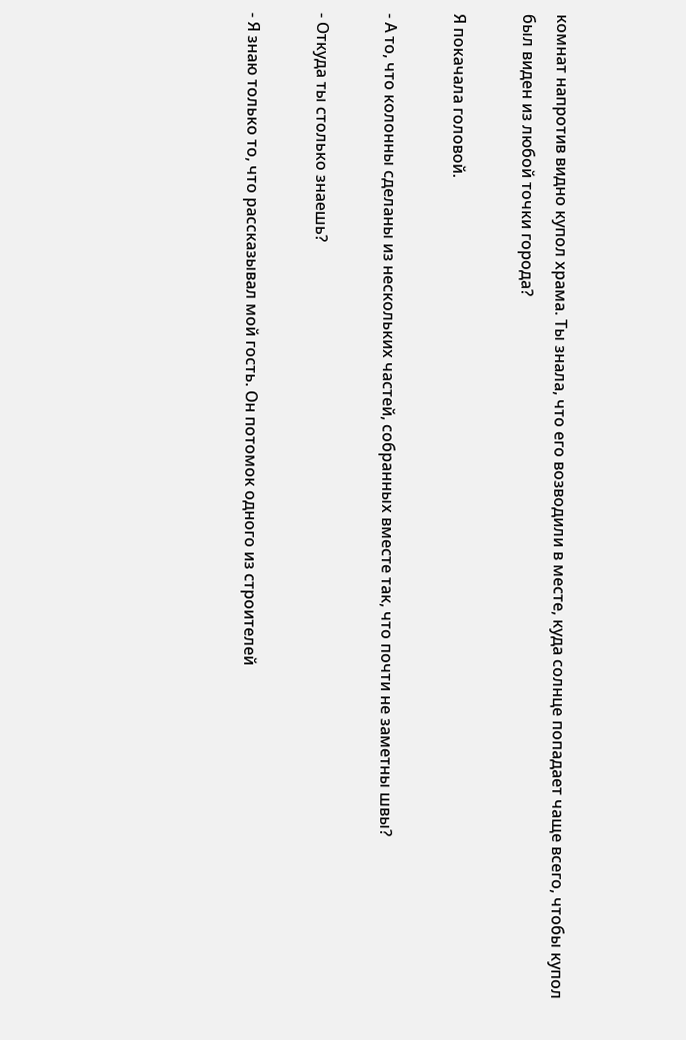комнат напротив видно купол храма. Ты знала, что его возводили в месте, куда солнце попадает чаще всего, чтобы купол был виден из любой точки города?

Я покачала головой.

- А то, что колонны сделаны из нескольких частей, собранных вместе так, что почти не заметны швы?

- Откуда ты столько знаешь?

- Я знаю только то, что рассказывал мой гость. Он потомок одного из строителей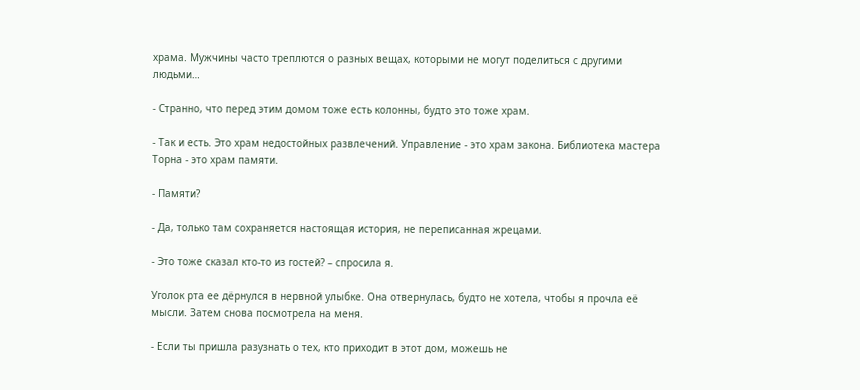храма. Мужчины часто треплются о разных вещах, которыми не могут поделиться с другими людьми…

- Странно, что перед этим домом тоже есть колонны, будто это тоже храм.

- Так и есть. Это храм недостойных развлечений. Управление - это храм закона. Библиотека мастера Торна - это храм памяти.

- Памяти?

- Да, только там сохраняется настоящая история, не переписанная жрецами.

- Это тоже сказал кто-то из гостей? – спросила я.

Уголок рта ее дёрнулся в нервной улыбке. Она отвернулась, будто не хотела, чтобы я прочла её мысли. Затем снова посмотрела на меня.

- Если ты пришла разузнать о тех, кто приходит в этот дом, можешь не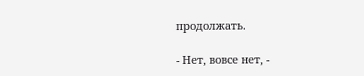продолжать.

- Нет, вовсе нет, -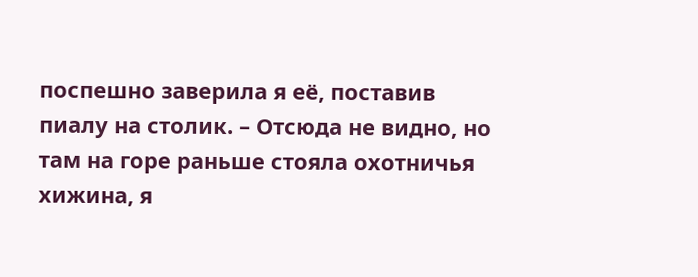поспешно заверила я её, поставив пиалу на столик. – Отсюда не видно, но там на горе раньше стояла охотничья хижина, я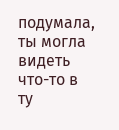подумала, ты могла видеть что-то в ту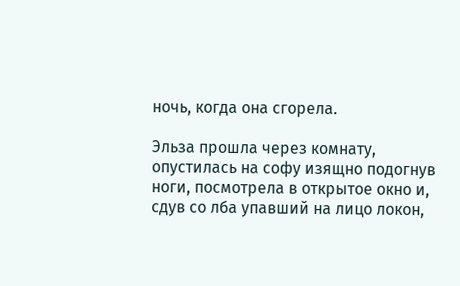ночь, когда она сгорела.

Эльза прошла через комнату, опустилась на софу изящно подогнув ноги, посмотрела в открытое окно и, сдув со лба упавший на лицо локон,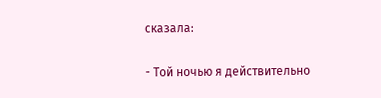сказала:

- Той ночью я действительно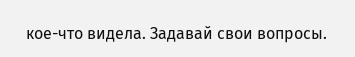кое-что видела. Задавай свои вопросы.